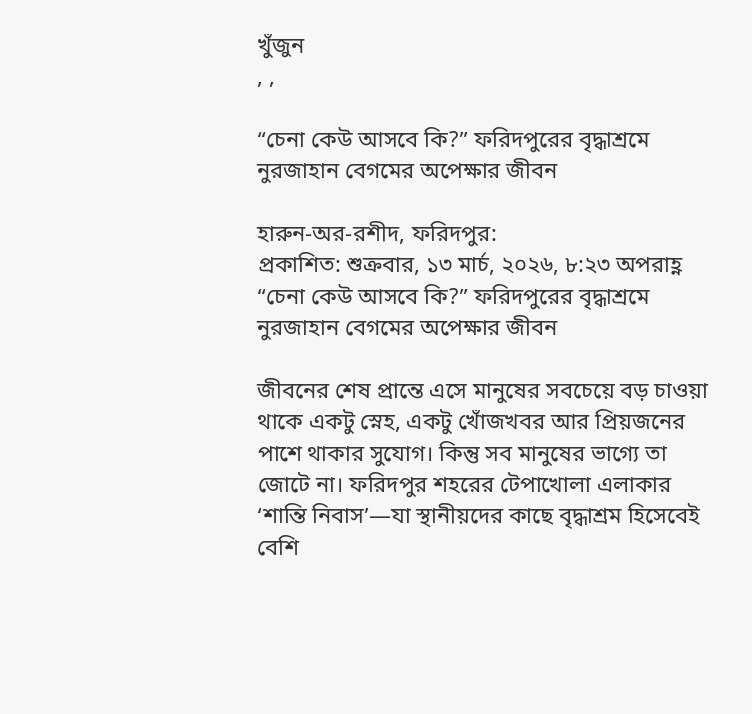খুঁজুন
, ,

“চেনা কেউ আসবে কি?” ফরিদপুরের বৃদ্ধাশ্রমে নুরজাহান বেগমের অপেক্ষার জীবন

হারুন-অর-রশীদ, ফরিদপুর:
প্রকাশিত: শুক্রবার, ১৩ মার্চ, ২০২৬, ৮:২৩ অপরাহ্ণ
“চেনা কেউ আসবে কি?” ফরিদপুরের বৃদ্ধাশ্রমে নুরজাহান বেগমের অপেক্ষার জীবন

জীবনের শেষ প্রান্তে এসে মানুষের সবচেয়ে বড় চাওয়া থাকে একটু স্নেহ, একটু খোঁজখবর আর প্রিয়জনের পাশে থাকার সুযোগ। কিন্তু সব মানুষের ভাগ্যে তা জোটে না। ফরিদপুর শহরের টেপাখোলা এলাকার ‘শান্তি নিবাস’—যা স্থানীয়দের কাছে বৃদ্ধাশ্রম হিসেবেই বেশি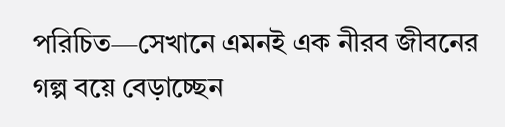পরিচিত—সেখানে এমনই এক নীরব জীবনের গল্প বয়ে বেড়াচ্ছেন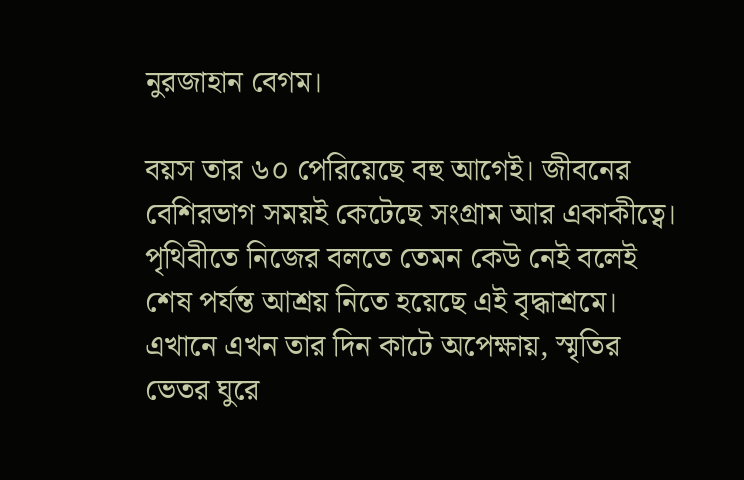নুরজাহান বেগম।

বয়স তার ৬০ পেরিয়েছে বহু আগেই। জীবনের বেশিরভাগ সময়ই কেটেছে সংগ্রাম আর একাকীত্বে। পৃথিবীতে নিজের বলতে তেমন কেউ নেই বলেই শেষ পর্যন্ত আশ্রয় নিতে হয়েছে এই বৃদ্ধাশ্রমে। এখানে এখন তার দিন কাটে অপেক্ষায়, স্মৃতির ভেতর ঘুরে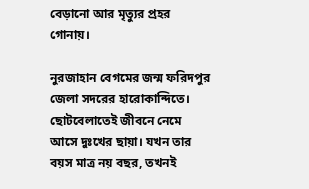বেড়ানো আর মৃত্যুর প্রহর গোনায়।

নুরজাহান বেগমের জন্ম ফরিদপুর জেলা সদরের হারোকান্দিতে। ছোটবেলাতেই জীবনে নেমে আসে দুঃখের ছায়া। যখন তার বয়স মাত্র নয় বছর, তখনই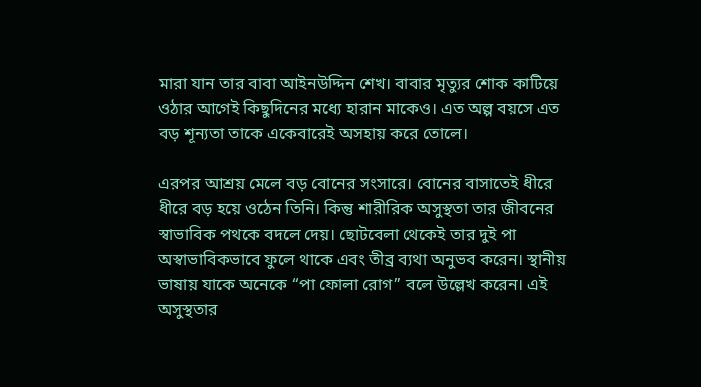মারা যান তার বাবা আইনউদ্দিন শেখ। বাবার মৃত্যুর শোক কাটিয়ে ওঠার আগেই কিছুদিনের মধ্যে হারান মাকেও। এত অল্প বয়সে এত বড় শূন্যতা তাকে একেবারেই অসহায় করে তোলে।

এরপর আশ্রয় মেলে বড় বোনের সংসারে। বোনের বাসাতেই ধীরে ধীরে বড় হয়ে ওঠেন তিনি। কিন্তু শারীরিক অসুস্থতা তার জীবনের স্বাভাবিক পথকে বদলে দেয়। ছোটবেলা থেকেই তার দুই পা অস্বাভাবিকভাবে ফুলে থাকে এবং তীব্র ব্যথা অনুভব করেন। স্থানীয় ভাষায় যাকে অনেকে “পা ফোলা রোগ” বলে উল্লেখ করেন। এই অসুস্থতার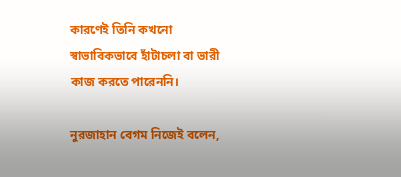কারণেই তিনি কখনো স্বাভাবিকভাবে হাঁটাচলা বা ভারী কাজ করতে পারেননি।

নুরজাহান বেগম নিজেই বলেন,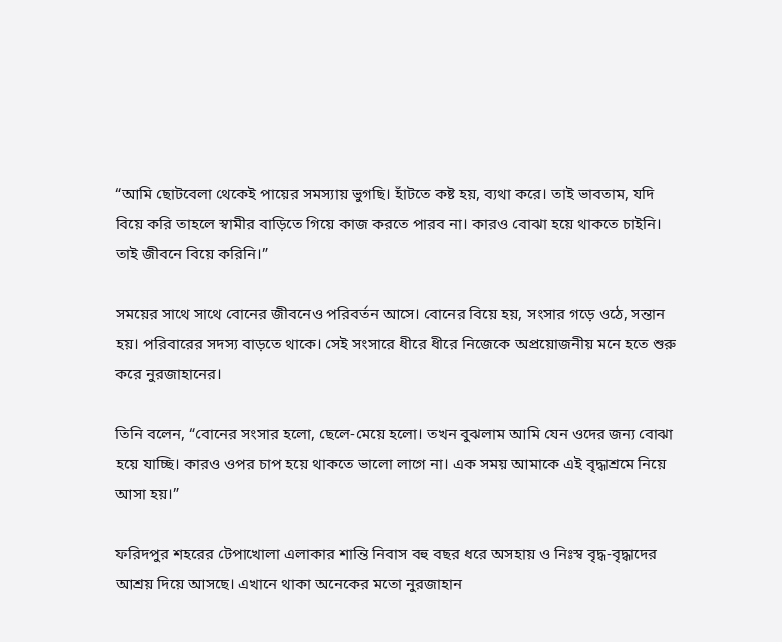“আমি ছোটবেলা থেকেই পায়ের সমস্যায় ভুগছি। হাঁটতে কষ্ট হয়, ব্যথা করে। তাই ভাবতাম, যদি বিয়ে করি তাহলে স্বামীর বাড়িতে গিয়ে কাজ করতে পারব না। কারও বোঝা হয়ে থাকতে চাইনি। তাই জীবনে বিয়ে করিনি।”

সময়ের সাথে সাথে বোনের জীবনেও পরিবর্তন আসে। বোনের বিয়ে হয়, সংসার গড়ে ওঠে, সন্তান হয়। পরিবারের সদস্য বাড়তে থাকে। সেই সংসারে ধীরে ধীরে নিজেকে অপ্রয়োজনীয় মনে হতে শুরু করে নুরজাহানের।

তিনি বলেন, “বোনের সংসার হলো, ছেলে-মেয়ে হলো। তখন বুঝলাম আমি যেন ওদের জন্য বোঝা হয়ে যাচ্ছি। কারও ওপর চাপ হয়ে থাকতে ভালো লাগে না। এক সময় আমাকে এই বৃদ্ধাশ্রমে নিয়ে আসা হয়।”

ফরিদপুর শহরের টেপাখোলা এলাকার শান্তি নিবাস বহু বছর ধরে অসহায় ও নিঃস্ব বৃদ্ধ-বৃদ্ধাদের আশ্রয় দিয়ে আসছে। এখানে থাকা অনেকের মতো নুরজাহান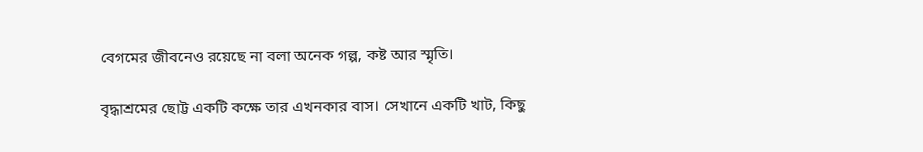বেগমের জীবনেও রয়েছে না বলা অনেক গল্প, কষ্ট আর স্মৃতি।

বৃদ্ধাশ্রমের ছোট্ট একটি কক্ষে তার এখনকার বাস। সেখানে একটি খাট, কিছু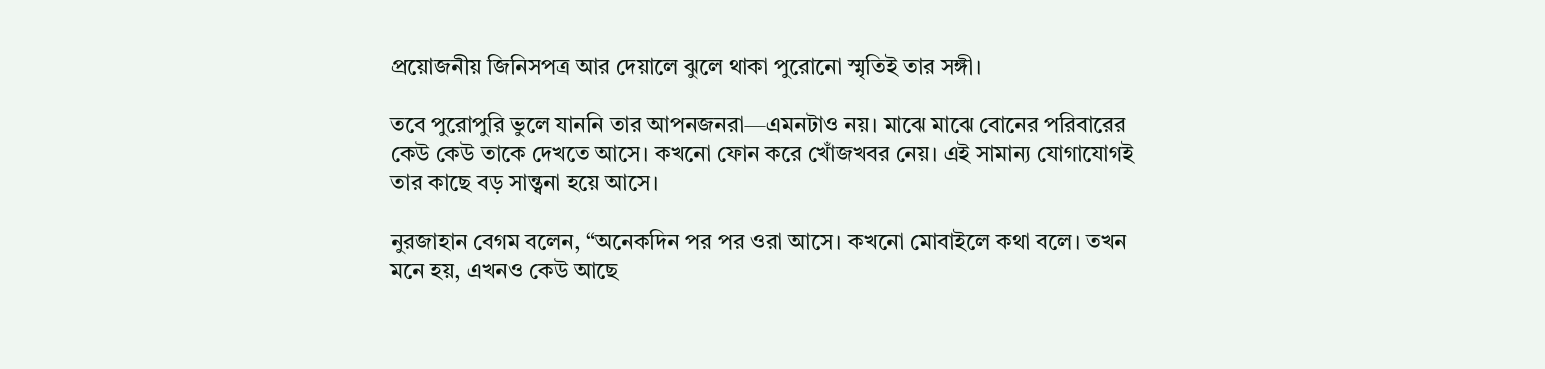প্রয়োজনীয় জিনিসপত্র আর দেয়ালে ঝুলে থাকা পুরোনো স্মৃতিই তার সঙ্গী।

তবে পুরোপুরি ভুলে যাননি তার আপনজনরা—এমনটাও নয়। মাঝে মাঝে বোনের পরিবারের কেউ কেউ তাকে দেখতে আসে। কখনো ফোন করে খোঁজখবর নেয়। এই সামান্য যোগাযোগই তার কাছে বড় সান্ত্বনা হয়ে আসে।

নুরজাহান বেগম বলেন, “অনেকদিন পর পর ওরা আসে। কখনো মোবাইলে কথা বলে। তখন মনে হয়, এখনও কেউ আছে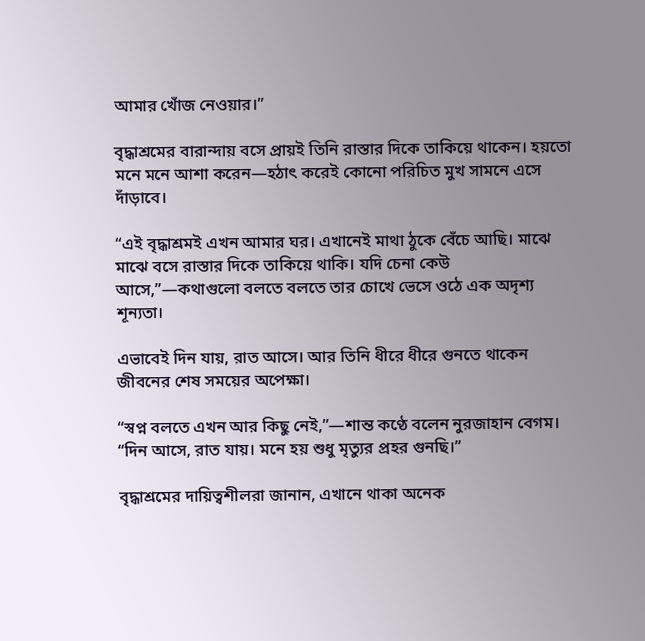আমার খোঁজ নেওয়ার।”

বৃদ্ধাশ্রমের বারান্দায় বসে প্রায়ই তিনি রাস্তার দিকে তাকিয়ে থাকেন। হয়তো মনে মনে আশা করেন—হঠাৎ করেই কোনো পরিচিত মুখ সামনে এসে দাঁড়াবে।

“এই বৃদ্ধাশ্রমই এখন আমার ঘর। এখানেই মাথা ঠুকে বেঁচে আছি। মাঝে মাঝে বসে রাস্তার দিকে তাকিয়ে থাকি। যদি চেনা কেউ আসে,”—কথাগুলো বলতে বলতে তার চোখে ভেসে ওঠে এক অদৃশ্য শূন্যতা।

এভাবেই দিন যায়, রাত আসে। আর তিনি ধীরে ধীরে গুনতে থাকেন জীবনের শেষ সময়ের অপেক্ষা।

“স্বপ্ন বলতে এখন আর কিছু নেই,”—শান্ত কণ্ঠে বলেন নুরজাহান বেগম। “দিন আসে, রাত যায়। মনে হয় শুধু মৃত্যুর প্রহর গুনছি।”

বৃদ্ধাশ্রমের দায়িত্বশীলরা জানান, এখানে থাকা অনেক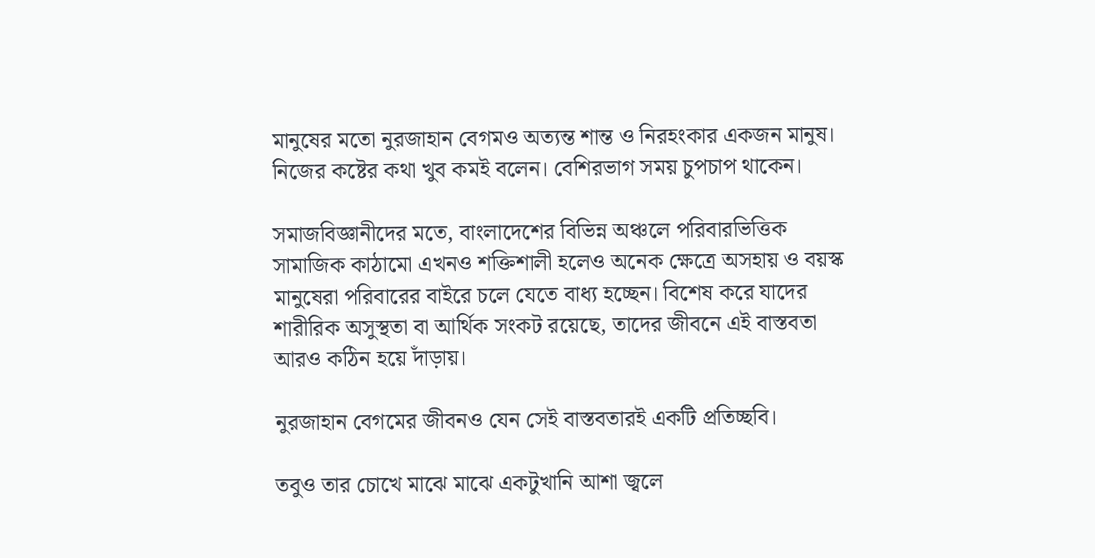মানুষের মতো নুরজাহান বেগমও অত্যন্ত শান্ত ও নিরহংকার একজন মানুষ। নিজের কষ্টের কথা খুব কমই বলেন। বেশিরভাগ সময় চুপচাপ থাকেন।

সমাজবিজ্ঞানীদের মতে, বাংলাদেশের বিভিন্ন অঞ্চলে পরিবারভিত্তিক সামাজিক কাঠামো এখনও শক্তিশালী হলেও অনেক ক্ষেত্রে অসহায় ও বয়স্ক মানুষেরা পরিবারের বাইরে চলে যেতে বাধ্য হচ্ছেন। বিশেষ করে যাদের শারীরিক অসুস্থতা বা আর্থিক সংকট রয়েছে, তাদের জীবনে এই বাস্তবতা আরও কঠিন হয়ে দাঁড়ায়।

নুরজাহান বেগমের জীবনও যেন সেই বাস্তবতারই একটি প্রতিচ্ছবি।

তবুও তার চোখে মাঝে মাঝে একটুখানি আশা জ্বলে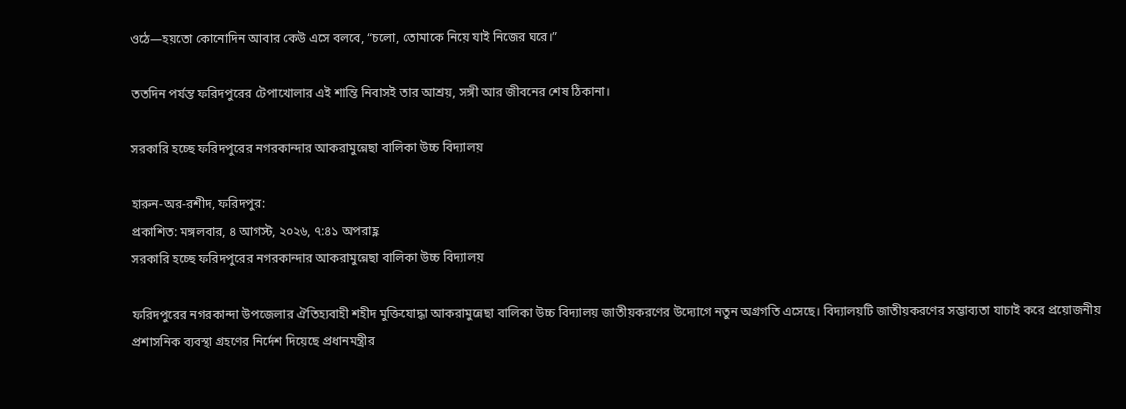ওঠে—হয়তো কোনোদিন আবার কেউ এসে বলবে, “চলো, তোমাকে নিয়ে যাই নিজের ঘরে।”

ততদিন পর্যন্ত ফরিদপুরের টেপাখোলার এই শান্তি নিবাসই তার আশ্রয়, সঙ্গী আর জীবনের শেষ ঠিকানা।

সরকারি হচ্ছে ফরিদপুরের নগরকান্দার আকরামুন্নেছা বালিকা উচ্চ বিদ্যালয়

হারুন-অর-রশীদ, ফরিদপুর:
প্রকাশিত: মঙ্গলবার, ৪ আগস্ট, ২০২৬, ৭:৪১ অপরাহ্ণ
সরকারি হচ্ছে ফরিদপুরের নগরকান্দার আকরামুন্নেছা বালিকা উচ্চ বিদ্যালয়

ফরিদপুরের নগরকান্দা উপজেলার ঐতিহ্যবাহী শহীদ মুক্তিযোদ্ধা আকরামুন্নেছা বালিকা উচ্চ বিদ্যালয় জাতীয়করণের উদ্যোগে নতুন অগ্রগতি এসেছে। বিদ্যালয়টি জাতীয়করণের সম্ভাব্যতা যাচাই করে প্রয়োজনীয় প্রশাসনিক ব্যবস্থা গ্রহণের নির্দেশ দিয়েছে প্রধানমন্ত্রীর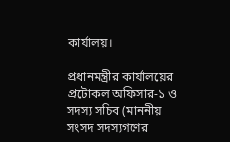কার্যালয়।

প্রধানমন্ত্রীর কার্যালয়ের প্রটোকল অফিসার-১ ও সদস্য সচিব (মাননীয় সংসদ সদস্যগণের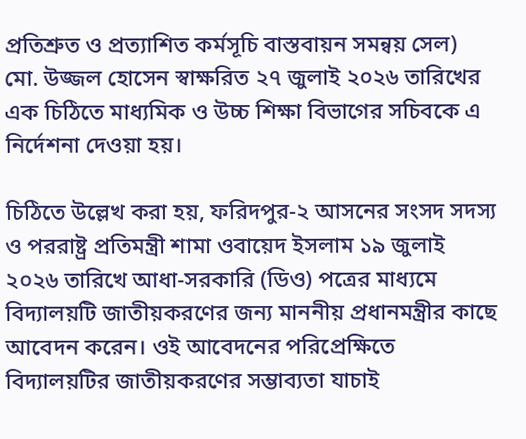প্রতিশ্রুত ও প্রত্যাশিত কর্মসূচি বাস্তবায়ন সমন্বয় সেল) মো. উজ্জল হোসেন স্বাক্ষরিত ২৭ জুলাই ২০২৬ তারিখের এক চিঠিতে মাধ্যমিক ও উচ্চ শিক্ষা বিভাগের সচিবকে এ নির্দেশনা দেওয়া হয়।

চিঠিতে উল্লেখ করা হয়, ফরিদপুর-২ আসনের সংসদ সদস্য ও পররাষ্ট্র প্রতিমন্ত্রী শামা ওবায়েদ ইসলাম ১৯ জুলাই ২০২৬ তারিখে আধা-সরকারি (ডিও) পত্রের মাধ্যমে বিদ্যালয়টি জাতীয়করণের জন্য মাননীয় প্রধানমন্ত্রীর কাছে আবেদন করেন। ওই আবেদনের পরিপ্রেক্ষিতে বিদ্যালয়টির জাতীয়করণের সম্ভাব্যতা যাচাই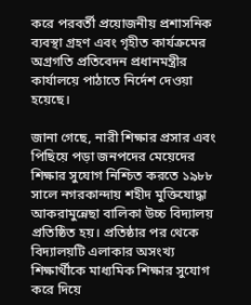করে পরবর্তী প্রয়োজনীয় প্রশাসনিক ব্যবস্থা গ্রহণ এবং গৃহীত কার্যক্রমের অগ্রগতি প্রতিবেদন প্রধানমন্ত্রীর কার্যালয়ে পাঠাতে নির্দেশ দেওয়া হয়েছে।

জানা গেছে, নারী শিক্ষার প্রসার এবং পিছিয়ে পড়া জনপদের মেয়েদের শিক্ষার সুযোগ নিশ্চিত করতে ১৯৮৮ সালে নগরকান্দায় শহীদ মুক্তিযোদ্ধা আকরামুন্নেছা বালিকা উচ্চ বিদ্যালয় প্রতিষ্ঠিত হয়। প্রতিষ্ঠার পর থেকে বিদ্যালয়টি এলাকার অসংখ্য শিক্ষার্থীকে মাধ্যমিক শিক্ষার সুযোগ করে দিয়ে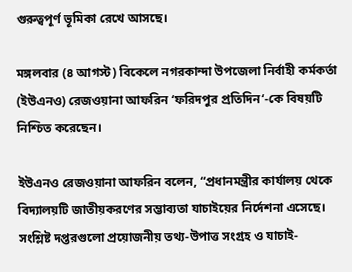গুরুত্বপূর্ণ ভূমিকা রেখে আসছে।

মঙ্গলবার (৪ আগস্ট) বিকেলে নগরকান্দা উপজেলা নির্বাহী কর্মকর্তা (ইউএনও) রেজওয়ানা আফরিন ‘ফরিদপুর প্রতিদিন‘-কে বিষয়টি নিশ্চিত করেছেন।

ইউএনও রেজওয়ানা আফরিন বলেন, “প্রধানমন্ত্রীর কার্যালয় থেকে বিদ্যালয়টি জাতীয়করণের সম্ভাব্যতা যাচাইয়ের নির্দেশনা এসেছে। সংশ্লিষ্ট দপ্তরগুলো প্রয়োজনীয় তথ্য-উপাত্ত সংগ্রহ ও যাচাই-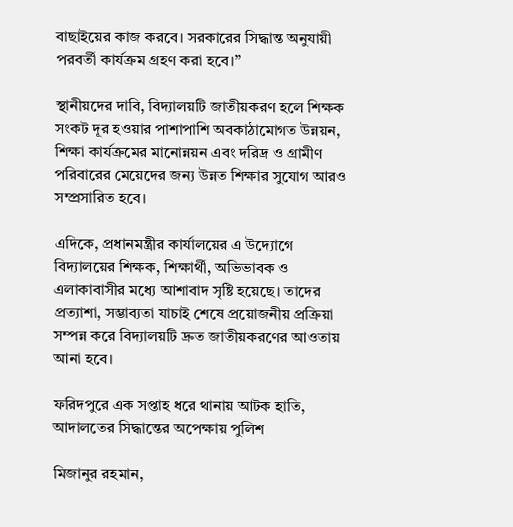বাছাইয়ের কাজ করবে। সরকারের সিদ্ধান্ত অনুযায়ী পরবর্তী কার্যক্রম গ্রহণ করা হবে।”

স্থানীয়দের দাবি, বিদ্যালয়টি জাতীয়করণ হলে শিক্ষক সংকট দূর হওয়ার পাশাপাশি অবকাঠামোগত উন্নয়ন, শিক্ষা কার্যক্রমের মানোন্নয়ন এবং দরিদ্র ও গ্রামীণ পরিবারের মেয়েদের জন্য উন্নত শিক্ষার সুযোগ আরও সম্প্রসারিত হবে।

এদিকে, প্রধানমন্ত্রীর কার্যালয়ের এ উদ্যোগে বিদ্যালয়ের শিক্ষক, শিক্ষার্থী, অভিভাবক ও এলাকাবাসীর মধ্যে আশাবাদ সৃষ্টি হয়েছে। তাদের প্রত্যাশা, সম্ভাব্যতা যাচাই শেষে প্রয়োজনীয় প্রক্রিয়া সম্পন্ন করে বিদ্যালয়টি দ্রুত জাতীয়করণের আওতায় আনা হবে।

ফরিদপুরে এক সপ্তাহ ধরে থানায় আটক হাতি, আদালতের সিদ্ধান্তের অপেক্ষায় পুলিশ

মিজানুর রহমান,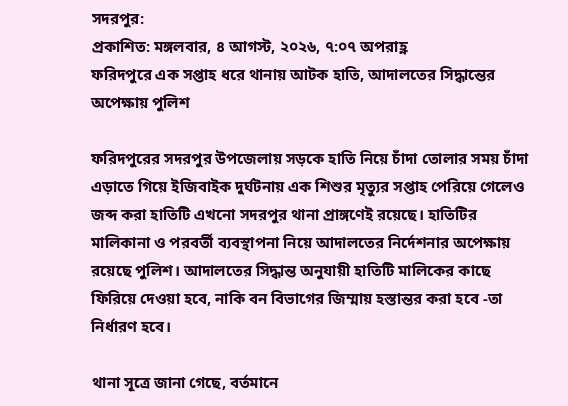সদরপুর:
প্রকাশিত: মঙ্গলবার, ৪ আগস্ট, ২০২৬, ৭:০৭ অপরাহ্ণ
ফরিদপুরে এক সপ্তাহ ধরে থানায় আটক হাতি, আদালতের সিদ্ধান্তের অপেক্ষায় পুলিশ

ফরিদপুরের সদরপুর উপজেলায় সড়কে হাতি নিয়ে চাঁদা তোলার সময় চাঁদা এড়াতে গিয়ে ইজিবাইক দুর্ঘটনায় এক শিশুর মৃত্যুর সপ্তাহ পেরিয়ে গেলেও জব্দ করা হাতিটি এখনো সদরপুর থানা প্রাঙ্গণেই রয়েছে। হাতিটির মালিকানা ও পরবর্তী ব্যবস্থাপনা নিয়ে আদালতের নির্দেশনার অপেক্ষায় রয়েছে পুলিশ। আদালতের সিদ্ধান্ত অনুযায়ী হাতিটি মালিকের কাছে ফিরিয়ে দেওয়া হবে, নাকি বন বিভাগের জিম্মায় হস্তান্তর করা হবে -তা নির্ধারণ হবে।

থানা সূত্রে জানা গেছে, বর্তমানে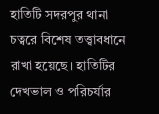হাতিটি সদরপুর থানা চত্বরে বিশেষ তত্ত্বাবধানে রাখা হয়েছে। হাতিটির দেখভাল ও পরিচর্যার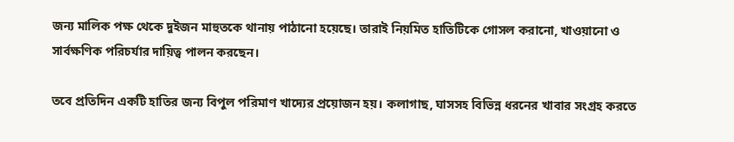জন্য মালিক পক্ষ থেকে দুইজন মাহুতকে থানায় পাঠানো হয়েছে। তারাই নিয়মিত হাতিটিকে গোসল করানো, খাওয়ানো ও সার্বক্ষণিক পরিচর্যার দায়িত্ব পালন করছেন।

তবে প্রতিদিন একটি হাতির জন্য বিপুল পরিমাণ খাদ্যের প্রয়োজন হয়। কলাগাছ, ঘাসসহ বিভিন্ন ধরনের খাবার সংগ্রহ করতে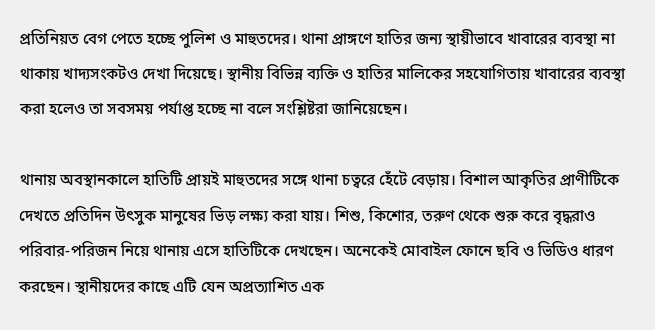প্রতিনিয়ত বেগ পেতে হচ্ছে পুলিশ ও মাহুতদের। থানা প্রাঙ্গণে হাতির জন্য স্থায়ীভাবে খাবারের ব্যবস্থা না থাকায় খাদ্যসংকটও দেখা দিয়েছে। স্থানীয় বিভিন্ন ব্যক্তি ও হাতির মালিকের সহযোগিতায় খাবারের ব্যবস্থা করা হলেও তা সবসময় পর্যাপ্ত হচ্ছে না বলে সংশ্লিষ্টরা জানিয়েছেন।

থানায় অবস্থানকালে হাতিটি প্রায়ই মাহুতদের সঙ্গে থানা চত্বরে হেঁটে বেড়ায়। বিশাল আকৃতির প্রাণীটিকে দেখতে প্রতিদিন উৎসুক মানুষের ভিড় লক্ষ্য করা যায়। শিশু, কিশোর, তরুণ থেকে শুরু করে বৃদ্ধরাও পরিবার-পরিজন নিয়ে থানায় এসে হাতিটিকে দেখছেন। অনেকেই মোবাইল ফোনে ছবি ও ভিডিও ধারণ করছেন। স্থানীয়দের কাছে এটি যেন অপ্রত্যাশিত এক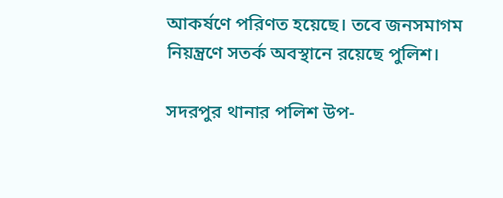আকর্ষণে পরিণত হয়েছে। তবে জনসমাগম নিয়ন্ত্রণে সতর্ক অবস্থানে রয়েছে পুলিশ।

সদরপুর থানার পলিশ উপ-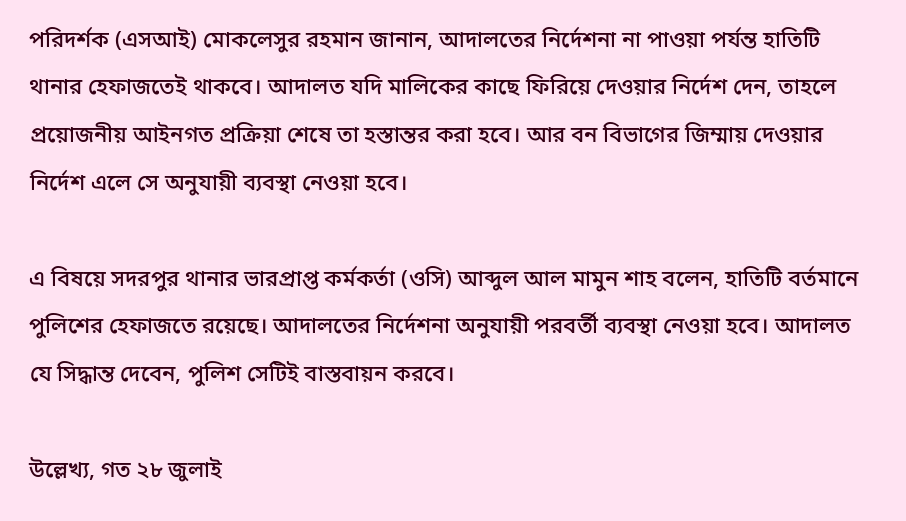পরিদর্শক (এসআই) মোকলেসুর রহমান জানান, আদালতের নির্দেশনা না পাওয়া পর্যন্ত হাতিটি থানার হেফাজতেই থাকবে। আদালত যদি মালিকের কাছে ফিরিয়ে দেওয়ার নির্দেশ দেন, তাহলে প্রয়োজনীয় আইনগত প্রক্রিয়া শেষে তা হস্তান্তর করা হবে। আর বন বিভাগের জিম্মায় দেওয়ার নির্দেশ এলে সে অনুযায়ী ব্যবস্থা নেওয়া হবে।

এ বিষয়ে সদরপুর থানার ভারপ্রাপ্ত কর্মকর্তা (ওসি) আব্দুল আল মামুন শাহ বলেন, হাতিটি বর্তমানে পুলিশের হেফাজতে রয়েছে। আদালতের নির্দেশনা অনুযায়ী পরবর্তী ব্যবস্থা নেওয়া হবে। আদালত যে সিদ্ধান্ত দেবেন, পুলিশ সেটিই বাস্তবায়ন করবে।

উল্লেখ্য, গত ২৮ জুলাই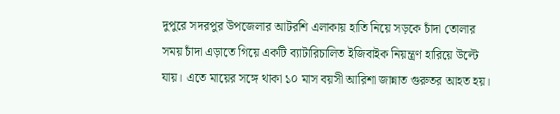দুপুরে সদরপুর উপজেলার আটরশি এলাকায় হাতি নিয়ে সড়কে চাঁদা তোলার সময় চাঁদা এড়াতে গিয়ে একটি ব্যাটারিচালিত ইজিবাইক নিয়ন্ত্রণ হারিয়ে উল্টে যায়। এতে মায়ের সঙ্গে থাকা ১০ মাস বয়সী আরিশা জান্নাত গুরুতর আহত হয়।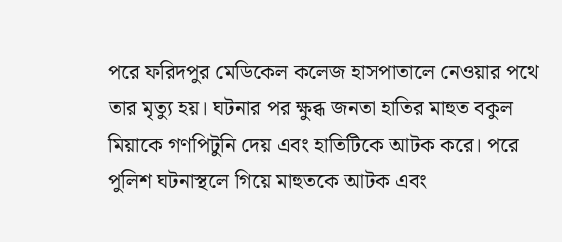পরে ফরিদপুর মেডিকেল কলেজ হাসপাতালে নেওয়ার পথে তার মৃত্যু হয়। ঘটনার পর ক্ষুব্ধ জনতা হাতির মাহুত বকুল মিয়াকে গণপিটুনি দেয় এবং হাতিটিকে আটক করে। পরে পুলিশ ঘটনাস্থলে গিয়ে মাহুতকে আটক এবং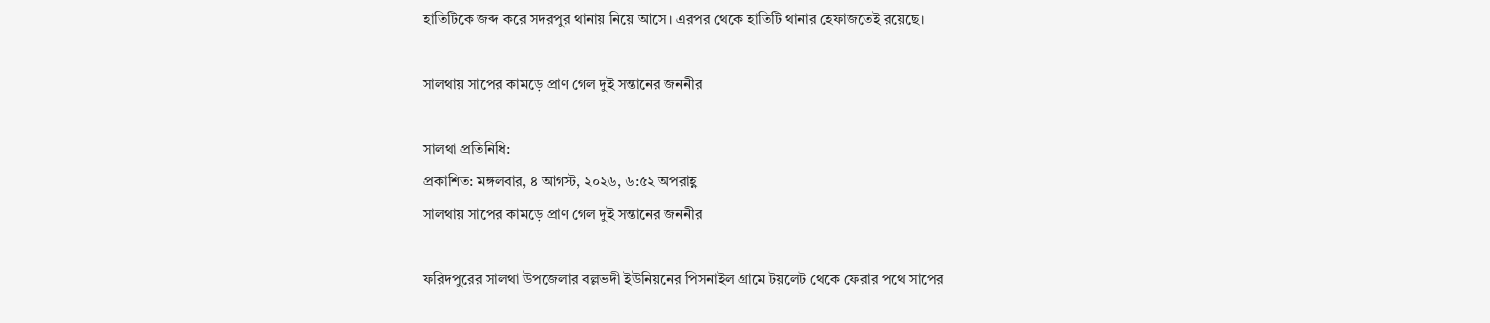হাতিটিকে জব্দ করে সদরপুর থানায় নিয়ে আসে। এরপর থেকে হাতিটি থানার হেফাজতেই রয়েছে।

সালথায় সাপের কামড়ে প্রাণ গেল দুই সন্তানের জননীর

সালথা প্রতিনিধি:
প্রকাশিত: মঙ্গলবার, ৪ আগস্ট, ২০২৬, ৬:৫২ অপরাহ্ণ
সালথায় সাপের কামড়ে প্রাণ গেল দুই সন্তানের জননীর

ফরিদপুরের সালথা উপজেলার বল্লভদী ইউনিয়নের পিসনাইল গ্রামে টয়লেট থেকে ফেরার পথে সাপের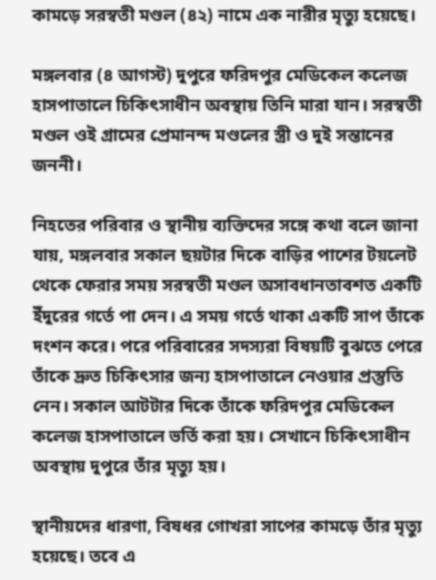কামড়ে সরস্বতী মণ্ডল (৪২) নামে এক নারীর মৃত্যু হয়েছে।

মঙ্গলবার (৪ আগস্ট) দুপুরে ফরিদপুর মেডিকেল কলেজ হাসপাতালে চিকিৎসাধীন অবস্থায় তিনি মারা যান। সরস্বতী মণ্ডল ওই গ্রামের প্রেমানন্দ মণ্ডলের স্ত্রী ও দুই সন্তানের জননী।

নিহতের পরিবার ও স্থানীয় ব্যক্তিদের সঙ্গে কথা বলে জানা যায়, মঙ্গলবার সকাল ছয়টার দিকে বাড়ির পাশের টয়লেট থেকে ফেরার সময় সরস্বতী মণ্ডল অসাবধানতাবশত একটি ইঁদুরের গর্তে পা দেন। এ সময় গর্তে থাকা একটি সাপ তাঁকে দংশন করে। পরে পরিবারের সদস্যরা বিষয়টি বুঝতে পেরে তাঁকে দ্রুত চিকিৎসার জন্য হাসপাতালে নেওয়ার প্রস্তুতি নেন। সকাল আটটার দিকে তাঁকে ফরিদপুর মেডিকেল কলেজ হাসপাতালে ভর্তি করা হয়। সেখানে চিকিৎসাধীন অবস্থায় দুপুরে তাঁর মৃত্যু হয়।

স্থানীয়দের ধারণা, বিষধর গোখরা সাপের কামড়ে তাঁর মৃত্যু হয়েছে। তবে এ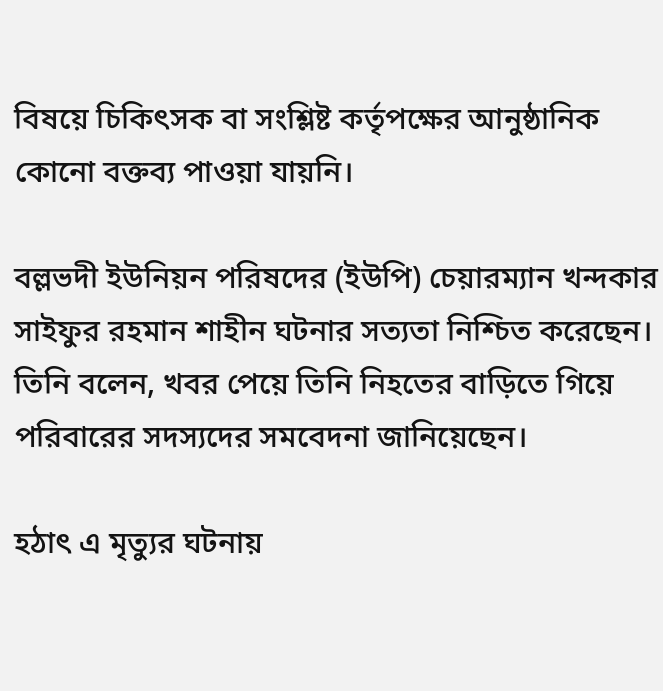বিষয়ে চিকিৎসক বা সংশ্লিষ্ট কর্তৃপক্ষের আনুষ্ঠানিক কোনো বক্তব্য পাওয়া যায়নি।

বল্লভদী ইউনিয়ন পরিষদের (ইউপি) চেয়ারম্যান খন্দকার সাইফুর রহমান শাহীন ঘটনার সত্যতা নিশ্চিত করেছেন। তিনি বলেন, খবর পেয়ে তিনি নিহতের বাড়িতে গিয়ে পরিবারের সদস্যদের সমবেদনা জানিয়েছেন।

হঠাৎ এ মৃত্যুর ঘটনায়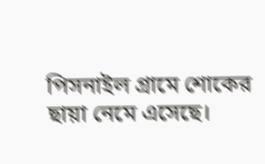পিসনাইল গ্রামে শোকের ছায়া নেমে এসেছে।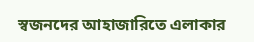স্বজনদের আহাজারিতে এলাকার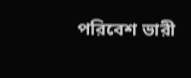পরিবেশ ভারী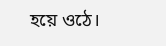হয়ে ওঠে।